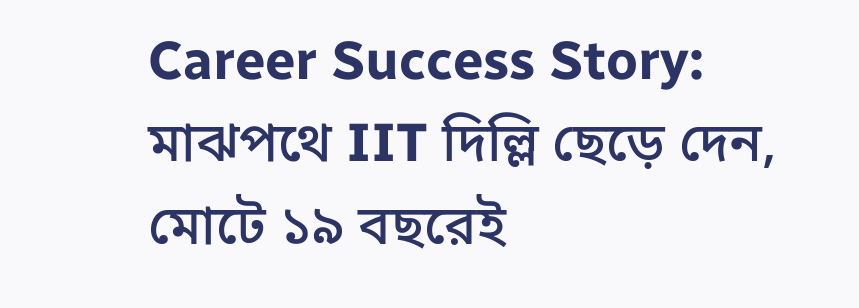Career Success Story: মাঝপথে IIT দিল্লি ছেড়ে দেন, মোটে ১৯ বছরেই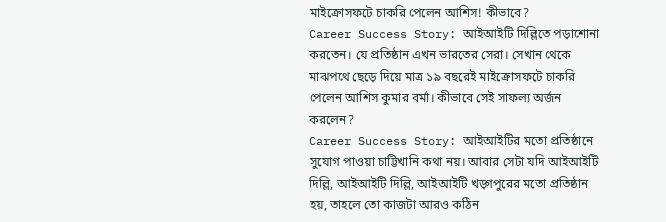মাইক্রোসফটে চাকরি পেলেন আশিস! কীভাবে?
Career Success Story: আইআইটি দিল্লিতে পড়াশোনা করতেন। যে প্রতিষ্ঠান এখন ভারতের সেরা। সেখান থেকে মাঝপথে ছেড়ে দিয়ে মাত্র ১৯ বছরেই মাইক্রোসফটে চাকরি পেলেন আশিস কুমার বর্মা। কীভাবে সেই সাফল্য অর্জন করলেন?
Career Success Story: আইআইটির মতো প্রতিষ্ঠানে সুযোগ পাওয়া চাট্টিখানি কথা নয়। আবার সেটা যদি আইআইটি দিল্লি, আইআইটি দিল্লি, আইআইটি খড়্গপুরের মতো প্রতিষ্ঠান হয়, তাহলে তো কাজটা আরও কঠিন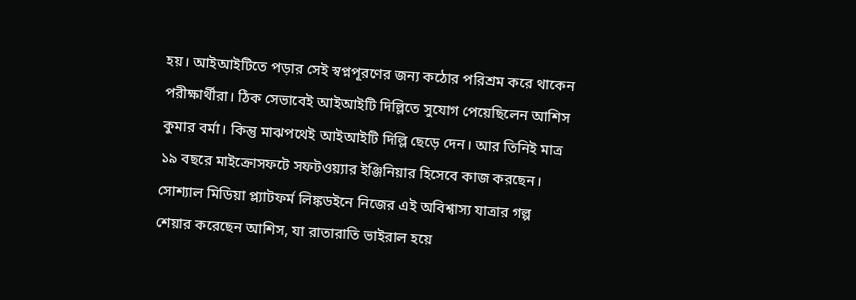হয়। আইআইটিতে পড়ার সেই স্বপ্নপূরণের জন্য কঠোর পরিশ্রম করে থাকেন পরীক্ষার্থীরা। ঠিক সেভাবেই আইআইটি দিল্লিতে সুযোগ পেয়েছিলেন আশিস কুমার বর্মা। কিন্তু মাঝপথেই আইআইটি দিল্লি ছেড়ে দেন। আর তিনিই মাত্র ১৯ বছরে মাইক্রোসফটে সফটওয়্যার ইঞ্জিনিয়ার হিসেবে কাজ করছেন। সোশ্যাল মিডিয়া প্ল্যাটফর্ম লিঙ্কডইনে নিজের এই অবিশ্বাস্য যাত্রার গল্প শেয়ার করেছেন আশিস, যা রাতারাতি ভাইরাল হয়ে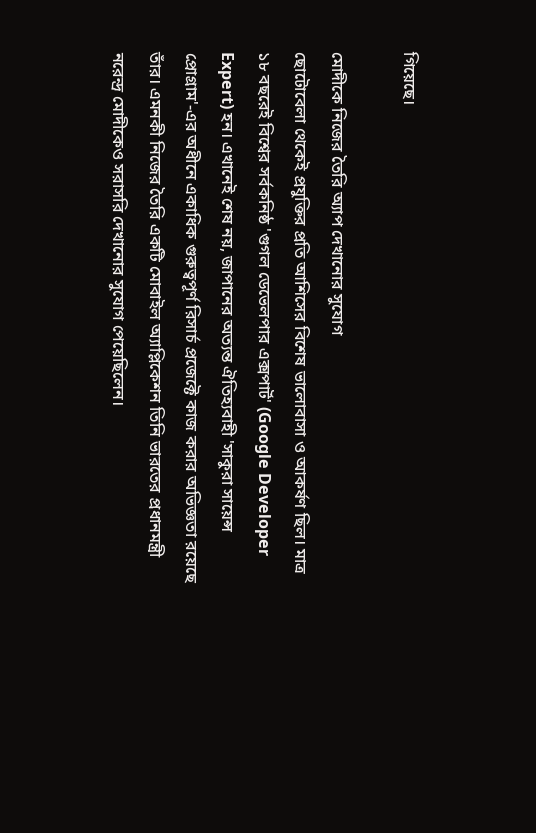গিয়েছে।

মোদীকে নিজের তৈরি অ্যাপ দেখানোর সুযোগ
ছোটোবেলা থেকেই প্রযুক্তির প্রতি আশিসের বিশেষ ভালোবাসা ও আকর্ষণ ছিল। মাত্র ১৮ বছরেই বিশ্বের সর্বকনিষ্ঠ 'গুগল ডেভেলপার এক্সপার্ট' (Google Developer Expert) হন। এখানেই শেষ নয়, জাপানের অত্যন্ত ঐতিহ্যবাহী 'সাকুরা সায়েন্স প্রোগ্রাম'-এর অধীনে একাধিক গুরুত্বপূর্ণ রিসার্চ প্রজেক্টে কাজ করার অভিজ্ঞতা রয়েছে তাঁর। এমনকী নিজের তৈরি একটি মোবাইল অ্যাপ্লিকেশন তিনি ভারতের প্রধানমন্ত্রী নরেন্দ্র মোদীকেও সরাসরি দেখানোর সুযোগ পেয়েছিলেন।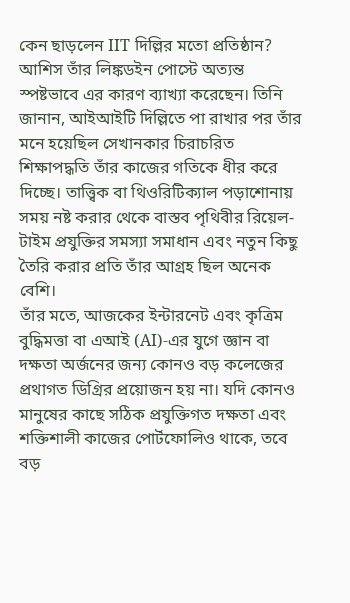কেন ছাড়লেন IIT দিল্লির মতো প্রতিষ্ঠান?
আশিস তাঁর লিঙ্কডইন পোস্টে অত্যন্ত স্পষ্টভাবে এর কারণ ব্যাখ্যা করেছেন। তিনি জানান, আইআইটি দিল্লিতে পা রাখার পর তাঁর মনে হয়েছিল সেখানকার চিরাচরিত শিক্ষাপদ্ধতি তাঁর কাজের গতিকে ধীর করে দিচ্ছে। তাত্ত্বিক বা থিওরিটিক্যাল পড়াশোনায় সময় নষ্ট করার থেকে বাস্তব পৃথিবীর রিয়েল-টাইম প্রযুক্তির সমস্যা সমাধান এবং নতুন কিছু তৈরি করার প্রতি তাঁর আগ্রহ ছিল অনেক বেশি।
তাঁর মতে, আজকের ইন্টারনেট এবং কৃত্রিম বুদ্ধিমত্তা বা এআই (AI)-এর যুগে জ্ঞান বা দক্ষতা অর্জনের জন্য কোনও বড় কলেজের প্রথাগত ডিগ্রির প্রয়োজন হয় না। যদি কোনও মানুষের কাছে সঠিক প্রযুক্তিগত দক্ষতা এবং শক্তিশালী কাজের পোর্টফোলিও থাকে, তবে বড়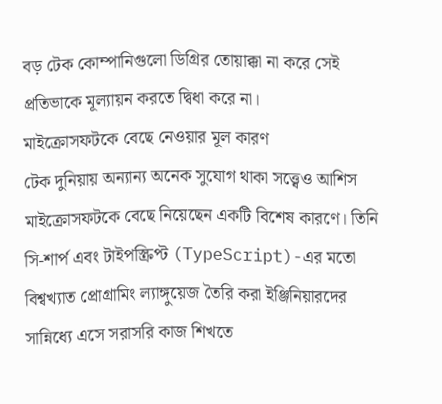বড় টেক কোম্পানিগুলো ডিগ্রির তোয়াক্কা না করে সেই প্রতিভাকে মূল্যায়ন করতে দ্বিধা করে না।
মাইক্রোসফটকে বেছে নেওয়ার মূল কারণ
টেক দুনিয়ায় অন্যান্য অনেক সুযোগ থাকা সত্ত্বেও আশিস মাইক্রোসফটকে বেছে নিয়েছেন একটি বিশেষ কারণে। তিনি সি-শার্প এবং টাইপস্ক্রিপ্ট (TypeScript)-এর মতো বিশ্বখ্যাত প্রোগ্রামিং ল্যাঙ্গুয়েজ তৈরি করা ইঞ্জিনিয়ারদের সান্নিধ্যে এসে সরাসরি কাজ শিখতে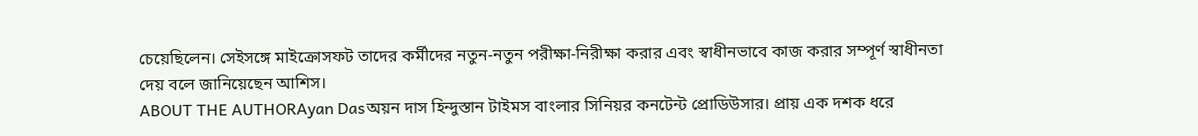চেয়েছিলেন। সেইসঙ্গে মাইক্রোসফট তাদের কর্মীদের নতুন-নতুন পরীক্ষা-নিরীক্ষা করার এবং স্বাধীনভাবে কাজ করার সম্পূর্ণ স্বাধীনতা দেয় বলে জানিয়েছেন আশিস।
ABOUT THE AUTHORAyan Dasঅয়ন দাস হিন্দুস্তান টাইমস বাংলার সিনিয়র কনটেন্ট প্রোডিউসার। প্রায় এক দশক ধরে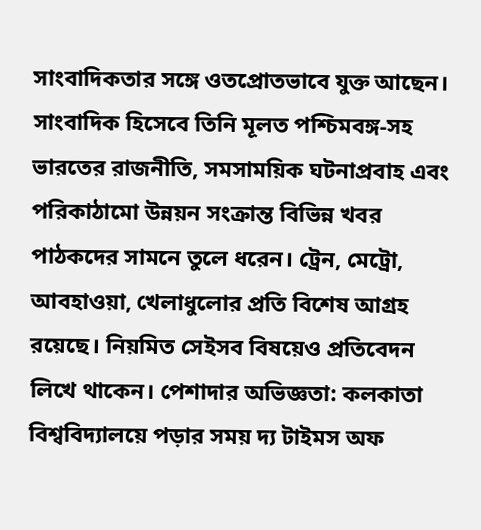সাংবাদিকতার সঙ্গে ওতপ্রোতভাবে যুক্ত আছেন। সাংবাদিক হিসেবে তিনি মূলত পশ্চিমবঙ্গ-সহ ভারতের রাজনীতি, সমসাময়িক ঘটনাপ্রবাহ এবং পরিকাঠামো উন্নয়ন সংক্রান্ত বিভিন্ন খবর পাঠকদের সামনে তুলে ধরেন। ট্রেন, মেট্রো, আবহাওয়া, খেলাধুলোর প্রতি বিশেষ আগ্রহ রয়েছে। নিয়মিত সেইসব বিষয়েও প্রতিবেদন লিখে থাকেন। পেশাদার অভিজ্ঞতা: কলকাতা বিশ্ববিদ্যালয়ে পড়ার সময় দ্য টাইমস অফ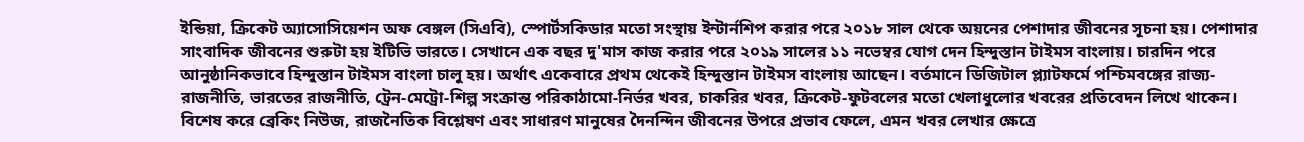ইন্ডিয়া, ক্রিকেট অ্যাসোসিয়েশন অফ বেঙ্গল (সিএবি), স্পোর্টসকিডার মতো সংস্থায় ইন্টার্নশিপ করার পরে ২০১৮ সাল থেকে অয়নের পেশাদার জীবনের সূচনা হয়। পেশাদার সাংবাদিক জীবনের শুরুটা হয় ইটিভি ভারতে। সেখানে এক বছর দু'মাস কাজ করার পরে ২০১৯ সালের ১১ নভেম্বর যোগ দেন হিন্দুস্তান টাইমস বাংলায়। চারদিন পরে আনুষ্ঠানিকভাবে হিন্দুস্তান টাইমস বাংলা চালু হয়। অর্থাৎ একেবারে প্রথম থেকেই হিন্দুস্তান টাইমস বাংলায় আছেন। বর্তমানে ডিজিটাল প্ল্যাটফর্মে পশ্চিমবঙ্গের রাজ্য-রাজনীতি, ভারতের রাজনীতি, ট্রেন-মেট্রো-শিল্প সংক্রান্ত পরিকাঠামো-নির্ভর খবর, চাকরির খবর, ক্রিকেট-ফুটবলের মতো খেলাধুলোর খবরের প্রতিবেদন লিখে থাকেন। বিশেষ করে ব্রেকিং নিউজ, রাজনৈতিক বিশ্লেষণ এবং সাধারণ মানুষের দৈনন্দিন জীবনের উপরে প্রভাব ফেলে, এমন খবর লেখার ক্ষেত্রে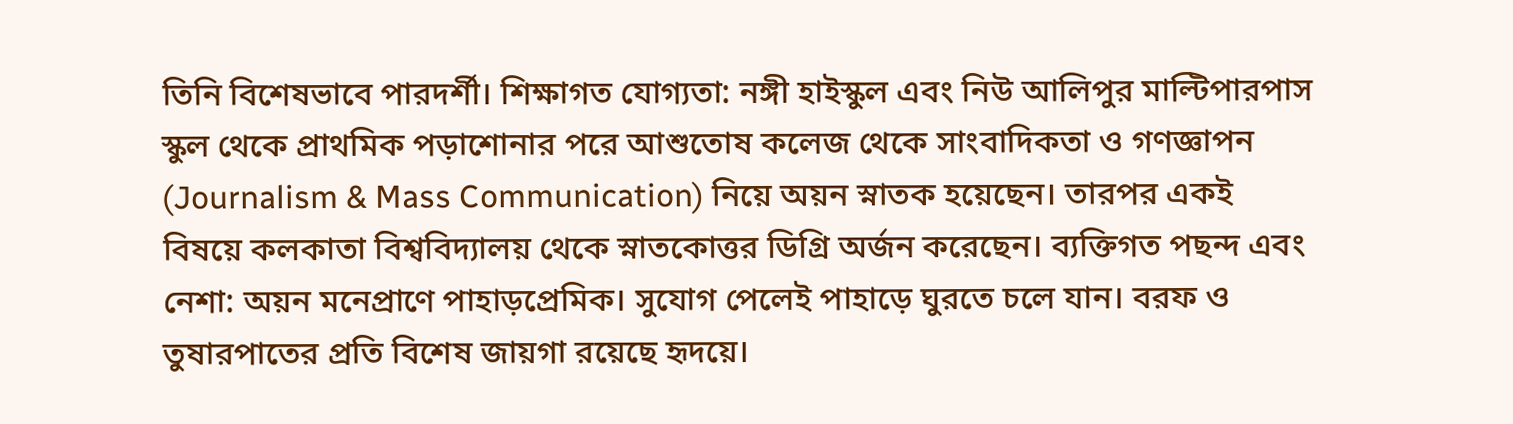তিনি বিশেষভাবে পারদর্শী। শিক্ষাগত যোগ্যতা: নঙ্গী হাইস্কুল এবং নিউ আলিপুর মাল্টিপারপাস স্কুল থেকে প্রাথমিক পড়াশোনার পরে আশুতোষ কলেজ থেকে সাংবাদিকতা ও গণজ্ঞাপন (Journalism & Mass Communication) নিয়ে অয়ন স্নাতক হয়েছেন। তারপর একই বিষয়ে কলকাতা বিশ্ববিদ্যালয় থেকে স্নাতকোত্তর ডিগ্রি অর্জন করেছেন। ব্যক্তিগত পছন্দ এবং নেশা: অয়ন মনেপ্রাণে পাহাড়প্রেমিক। সুযোগ পেলেই পাহাড়ে ঘুরতে চলে যান। বরফ ও তুষারপাতের প্রতি বিশেষ জায়গা রয়েছে হৃদয়ে।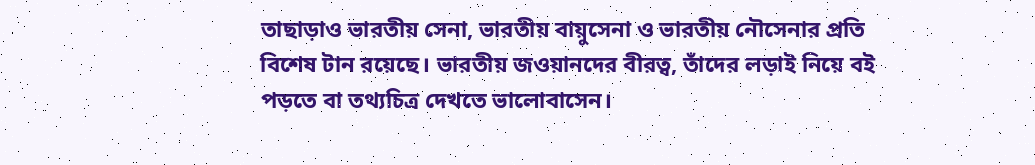তাছাড়াও ভারতীয় সেনা, ভারতীয় বায়ুসেনা ও ভারতীয় নৌসেনার প্রতি বিশেষ টান রয়েছে। ভারতীয় জওয়ানদের বীরত্ব, তাঁদের লড়াই নিয়ে বই পড়তে বা তথ্যচিত্র দেখতে ভালোবাসেন।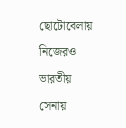ছোটোবেলায় নিজেরও ভারতীয় সেনায়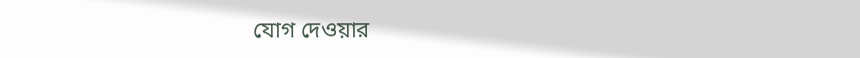যোগ দেওয়ার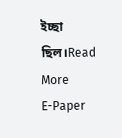ইচ্ছা ছিল।Read More
E-Paper